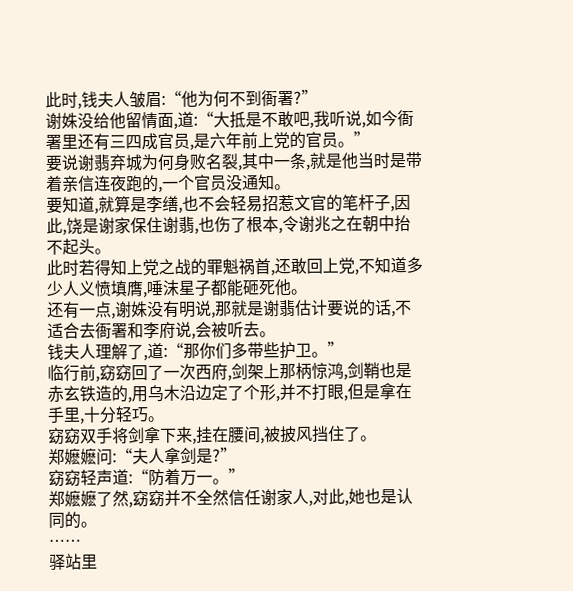此时,钱夫人皱眉:“他为何不到衙署?”
谢姝没给他留情面,道:“大抵是不敢吧,我听说,如今衙署里还有三四成官员,是六年前上党的官员。”
要说谢翡弃城为何身败名裂,其中一条,就是他当时是带着亲信连夜跑的,一个官员没通知。
要知道,就算是李缮,也不会轻易招惹文官的笔杆子,因此,饶是谢家保住谢翡,也伤了根本,令谢兆之在朝中抬不起头。
此时若得知上党之战的罪魁祸首,还敢回上党,不知道多少人义愤填膺,唾沫星子都能砸死他。
还有一点,谢姝没有明说,那就是谢翡估计要说的话,不适合去衙署和李府说,会被听去。
钱夫人理解了,道:“那你们多带些护卫。”
临行前,窈窈回了一次西府,剑架上那柄惊鸿,剑鞘也是赤玄铁造的,用乌木沿边定了个形,并不打眼,但是拿在手里,十分轻巧。
窈窈双手将剑拿下来,挂在腰间,被披风挡住了。
郑嬷嬷问:“夫人拿剑是?”
窈窈轻声道:“防着万一。”
郑嬷嬷了然,窈窈并不全然信任谢家人,对此,她也是认同的。
……
驿站里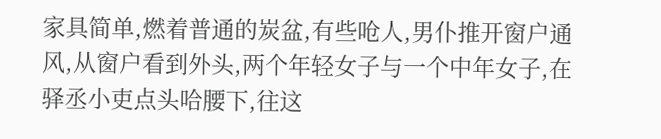家具简单,燃着普通的炭盆,有些呛人,男仆推开窗户通风,从窗户看到外头,两个年轻女子与一个中年女子,在驿丞小吏点头哈腰下,往这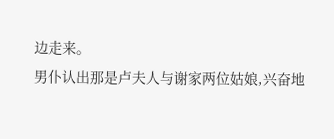边走来。
男仆认出那是卢夫人与谢家两位姑娘,兴奋地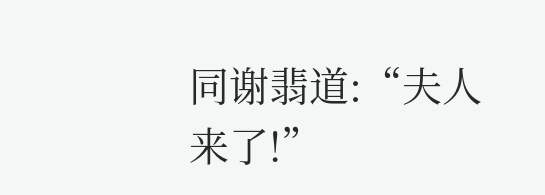同谢翡道:“夫人来了!”